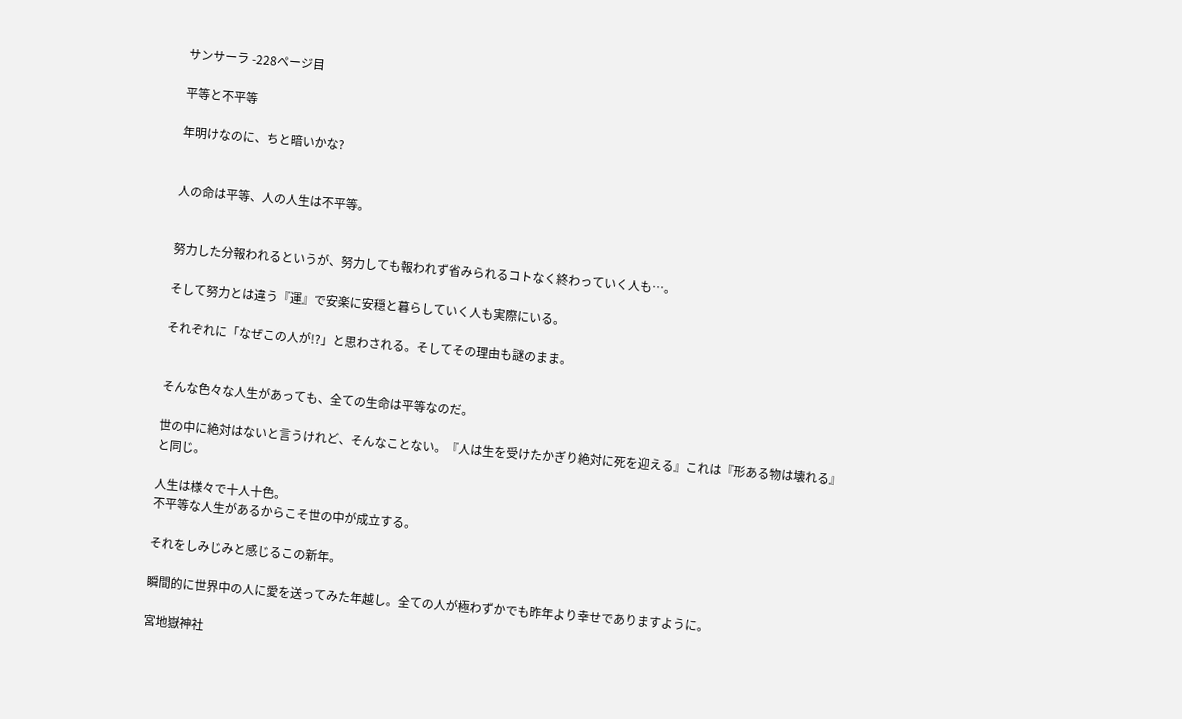サンサーラ -228ページ目

平等と不平等

年明けなのに、ちと暗いかな?


人の命は平等、人の人生は不平等。


努力した分報われるというが、努力しても報われず省みられるコトなく終わっていく人も…。

そして努力とは違う『運』で安楽に安穏と暮らしていく人も実際にいる。

それぞれに「なぜこの人が!?」と思わされる。そしてその理由も謎のまま。


そんな色々な人生があっても、全ての生命は平等なのだ。

世の中に絶対はないと言うけれど、そんなことない。『人は生を受けたかぎり絶対に死を迎える』これは『形ある物は壊れる』と同じ。

人生は様々で十人十色。
不平等な人生があるからこそ世の中が成立する。

それをしみじみと感じるこの新年。

瞬間的に世界中の人に愛を送ってみた年越し。全ての人が極わずかでも昨年より幸せでありますように。

宮地嶽神社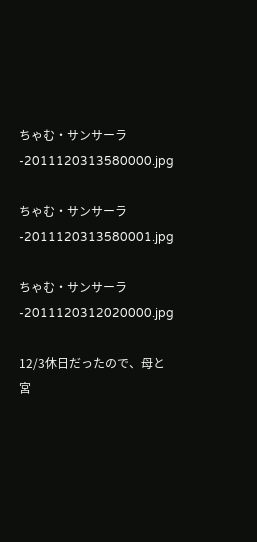ちゃむ・サンサーラ-2011120313580000.jpg

ちゃむ・サンサーラ-2011120313580001.jpg

ちゃむ・サンサーラ-2011120312020000.jpg

12/3休日だったので、母と宮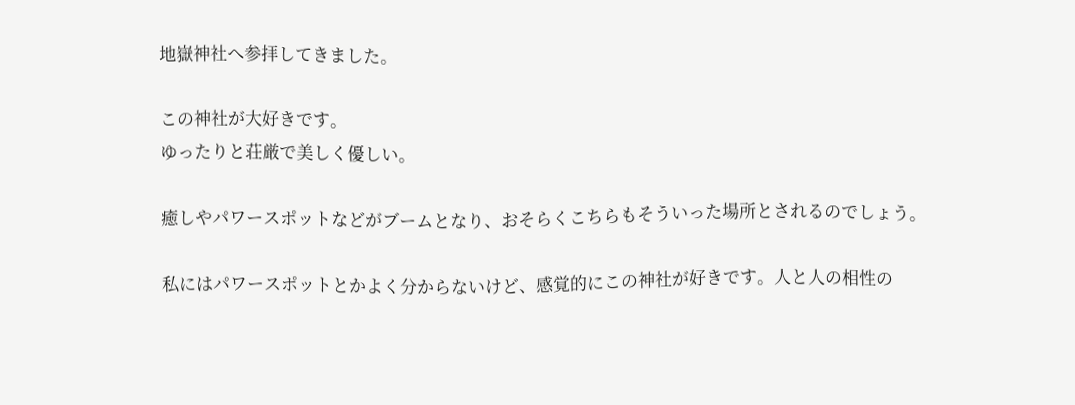地嶽神社へ参拝してきました。

この神社が大好きです。
ゆったりと荘厳で美しく優しい。

癒しやパワースポットなどがブームとなり、おそらくこちらもそういった場所とされるのでしょう。

私にはパワースポットとかよく分からないけど、感覚的にこの神社が好きです。人と人の相性の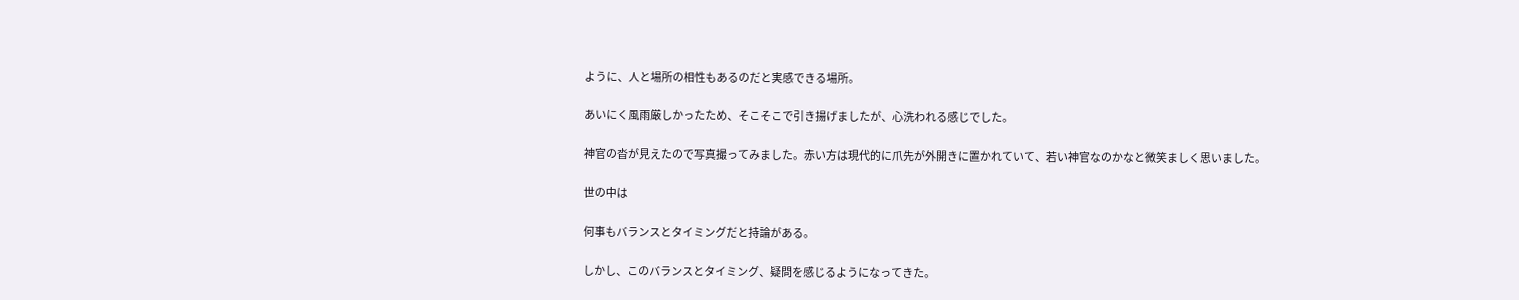ように、人と場所の相性もあるのだと実感できる場所。

あいにく風雨厳しかったため、そこそこで引き揚げましたが、心洗われる感じでした。

神官の沓が見えたので写真撮ってみました。赤い方は現代的に爪先が外開きに置かれていて、若い神官なのかなと微笑ましく思いました。

世の中は

何事もバランスとタイミングだと持論がある。

しかし、このバランスとタイミング、疑問を感じるようになってきた。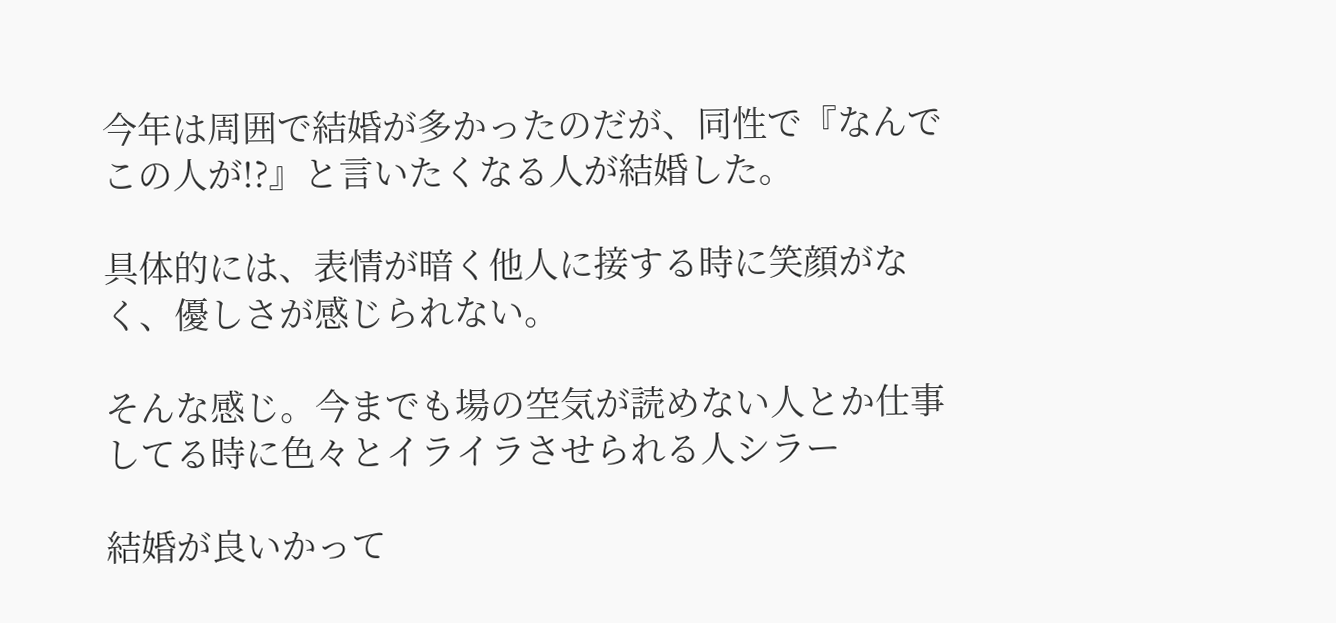今年は周囲で結婚が多かったのだが、同性で『なんでこの人が!?』と言いたくなる人が結婚した。

具体的には、表情が暗く他人に接する時に笑顔がなく、優しさが感じられない。

そんな感じ。今までも場の空気が読めない人とか仕事してる時に色々とイライラさせられる人シラー

結婚が良いかって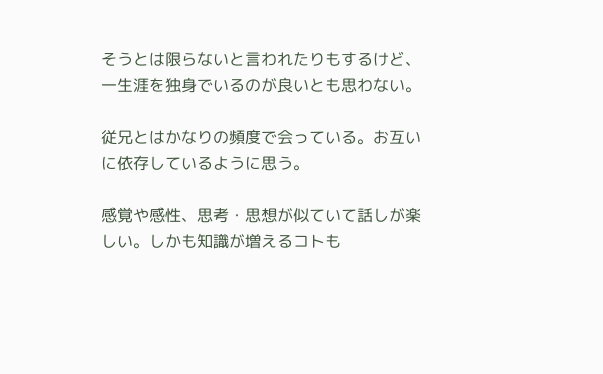そうとは限らないと言われたりもするけど、一生涯を独身でいるのが良いとも思わない。

従兄とはかなりの頻度で会っている。お互いに依存しているように思う。

感覚や感性、思考・思想が似ていて話しが楽しい。しかも知識が増えるコトも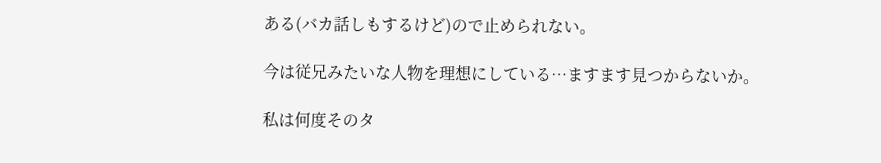ある(バカ話しもするけど)ので止められない。

今は従兄みたいな人物を理想にしている…ますます見つからないか。

私は何度そのタ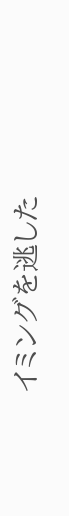イミングを逃した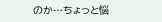のか…ちょっと悩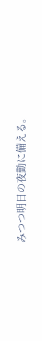みつつ明日の夜勤に備える。